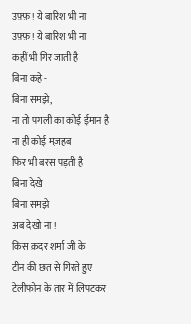उफ़्फ़ ! ये बारिश भी ना
उफ़्फ़ ! ये बारिश भी ना
कहीं भी गिर जाती है
बिना कहे -
बिना समझे,
ना तो पगली का कोई ईमान है
ना ही कोई मज़हब
फिर भी बरस पड़ती है
बिना देखे
बिना समझे
अब देखो ना !
किस क़दर शर्मा जी के
टीन की छत से गिरते हुए
टेलीफोन के तार में लिपटकर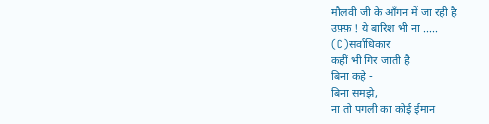मौलवी जी के आँगन में जा रही है
उफ़्फ़ ! ये बारिश भी ना .....
(C)सर्वाधिकार
कहीं भी गिर जाती है
बिना कहे -
बिना समझे,
ना तो पगली का कोई ईमान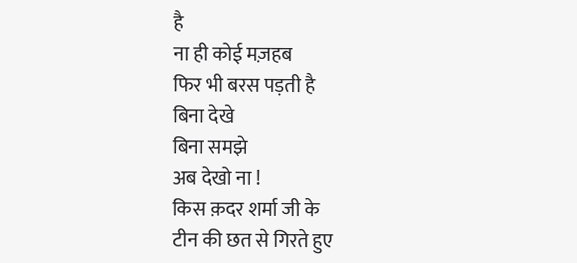है
ना ही कोई मज़हब
फिर भी बरस पड़ती है
बिना देखे
बिना समझे
अब देखो ना !
किस क़दर शर्मा जी के
टीन की छत से गिरते हुए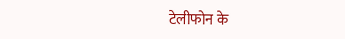टेलीफोन के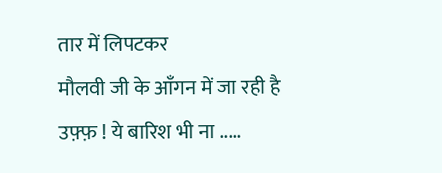तार में लिपटकर
मौलवी जी के आँगन में जा रही है
उफ़्फ़ ! ये बारिश भी ना .....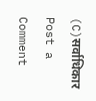(C)सर्वाधिकार
Post a Comment